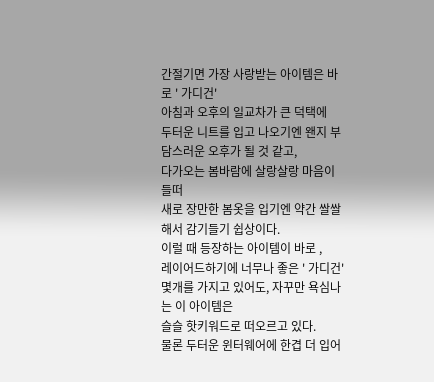간절기면 가장 사랑받는 아이템은 바로 ' 가디건'
아침과 오후의 일교차가 큰 덕택에
두터운 니트를 입고 나오기엔 왠지 부담스러운 오후가 될 것 같고,
다가오는 봄바람에 살랑살랑 마음이 들떠
새로 장만한 봄옷을 입기엔 약간 쌀쌀해서 감기들기 쉽상이다.
이럴 때 등장하는 아이템이 바로 ,
레이어드하기에 너무나 좋은 ' 가디건'
몇개를 가지고 있어도, 자꾸만 욕심나는 이 아이템은
슬슬 핫키워드로 떠오르고 있다.
물론 두터운 윈터웨어에 한겹 더 입어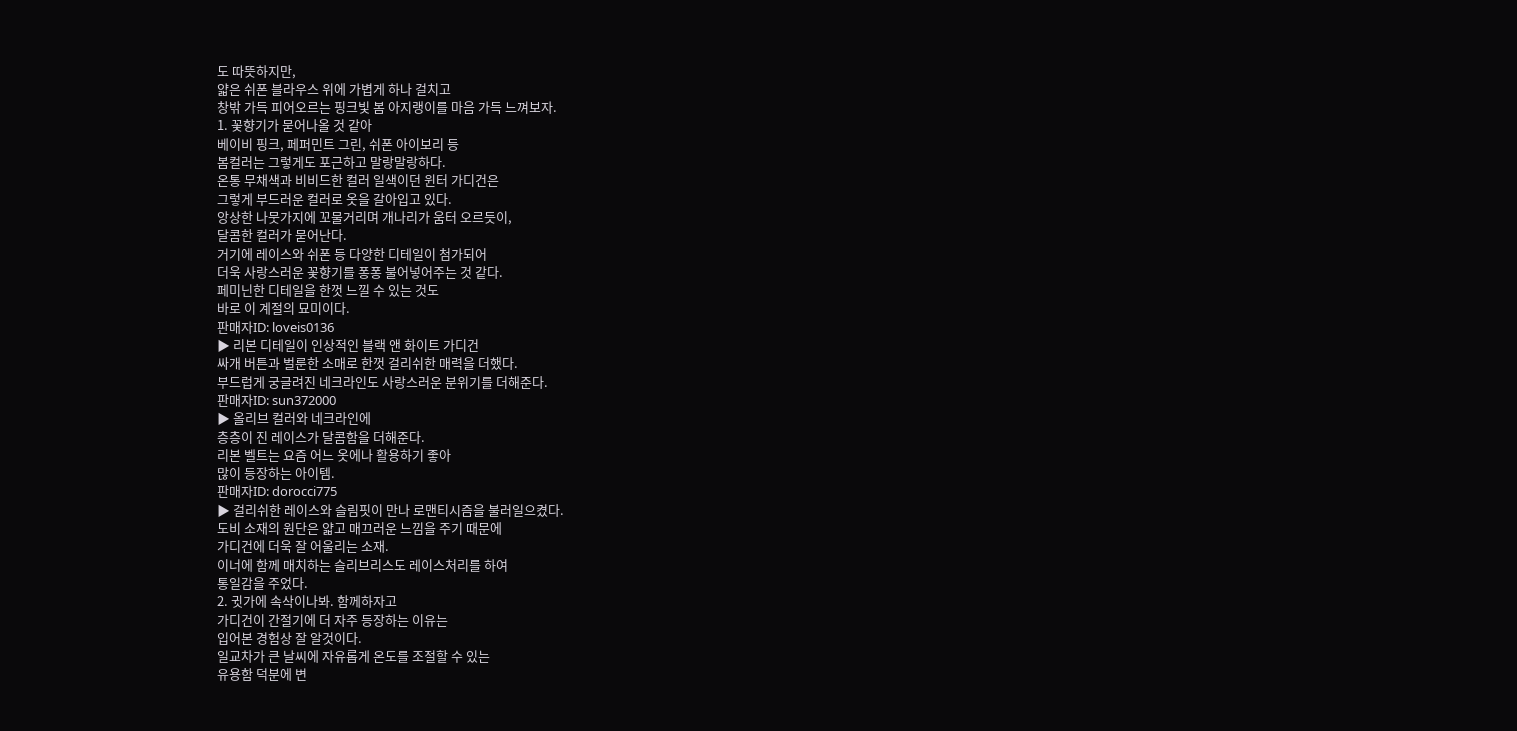도 따뜻하지만,
얇은 쉬폰 블라우스 위에 가볍게 하나 걸치고
창밖 가득 피어오르는 핑크빛 봄 아지랭이를 마음 가득 느껴보자.
1. 꽃향기가 묻어나올 것 같아
베이비 핑크, 페퍼민트 그린, 쉬폰 아이보리 등
봄컬러는 그렇게도 포근하고 말랑말랑하다.
온통 무채색과 비비드한 컬러 일색이던 윈터 가디건은
그렇게 부드러운 컬러로 옷을 갈아입고 있다.
앙상한 나뭇가지에 꼬물거리며 개나리가 움터 오르듯이,
달콤한 컬러가 묻어난다.
거기에 레이스와 쉬폰 등 다양한 디테일이 첨가되어
더욱 사랑스러운 꽃향기를 퐁퐁 불어넣어주는 것 같다.
페미닌한 디테일을 한껏 느낄 수 있는 것도
바로 이 계절의 묘미이다.
판매자ID: loveis0136
▶ 리본 디테일이 인상적인 블랙 앤 화이트 가디건
싸개 버튼과 벌룬한 소매로 한껏 걸리쉬한 매력을 더했다.
부드럽게 궁글려진 네크라인도 사랑스러운 분위기를 더해준다.
판매자ID: sun372000
▶ 올리브 컬러와 네크라인에
층층이 진 레이스가 달콤함을 더해준다.
리본 벨트는 요즘 어느 옷에나 활용하기 좋아
많이 등장하는 아이템.
판매자ID: dorocci775
▶ 걸리쉬한 레이스와 슬림핏이 만나 로맨티시즘을 불러일으켰다.
도비 소재의 원단은 얇고 매끄러운 느낌을 주기 때문에
가디건에 더욱 잘 어울리는 소재.
이너에 함께 매치하는 슬리브리스도 레이스처리를 하여
통일감을 주었다.
2. 귓가에 속삭이나봐. 함께하자고
가디건이 간절기에 더 자주 등장하는 이유는
입어본 경험상 잘 알것이다.
일교차가 큰 날씨에 자유롭게 온도를 조절할 수 있는
유용함 덕분에 변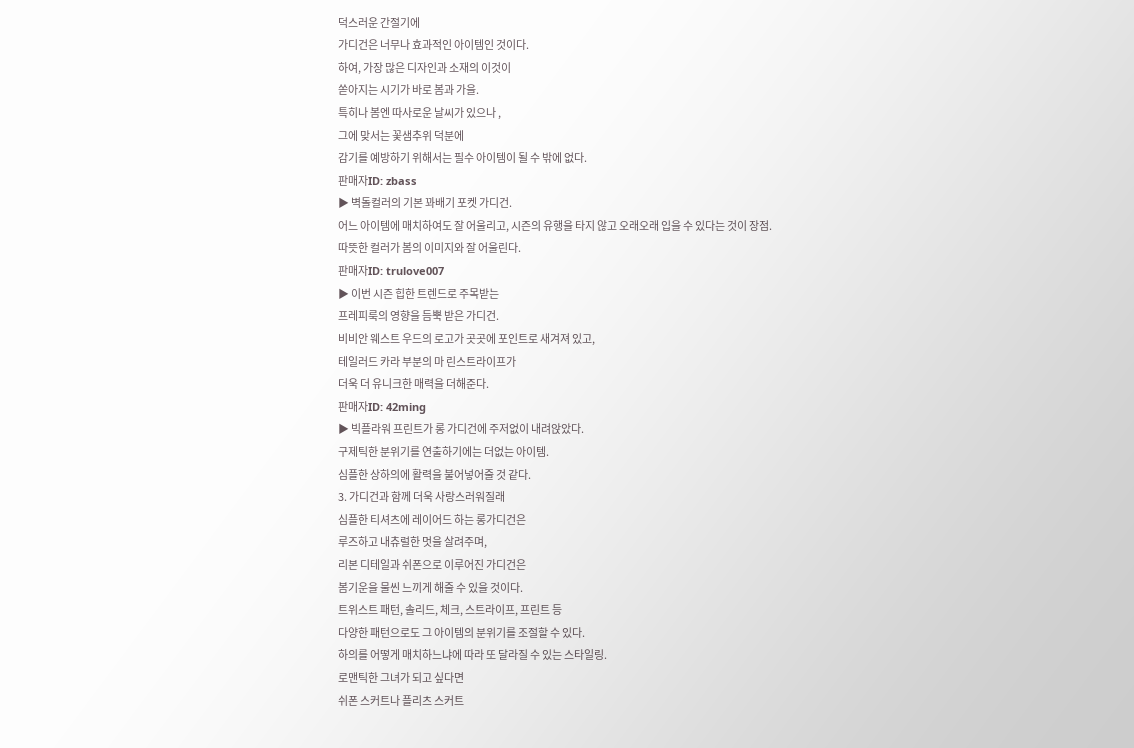덕스러운 간절기에
가디건은 너무나 효과적인 아이템인 것이다.
하여, 가장 많은 디자인과 소재의 이것이
쏟아지는 시기가 바로 봄과 가을.
특히나 봄엔 따사로운 날씨가 있으나 ,
그에 맞서는 꽃샘추위 덕분에
감기를 예방하기 위해서는 필수 아이템이 될 수 밖에 없다.
판매자ID: zbass
▶ 벽돌컬러의 기본 꽈배기 포켓 가디건.
어느 아이템에 매치하여도 잘 어울리고, 시즌의 유행을 타지 않고 오래오래 입을 수 있다는 것이 장점.
따뜻한 컬러가 봄의 이미지와 잘 어울린다.
판매자ID: trulove007
▶ 이번 시즌 힙한 트렌드로 주목받는
프레피룩의 영향을 듬뿍 받은 가디건.
비비안 웨스트 우드의 로고가 곳곳에 포인트로 새겨져 있고,
테일러드 카라 부분의 마 린스트라이프가
더욱 더 유니크한 매력을 더해준다.
판매자ID: 42ming
▶ 빅플라워 프린트가 롱 가디건에 주저없이 내려앉았다.
구제틱한 분위기를 연출하기에는 더없는 아이템.
심플한 상하의에 활력을 불어넣어줄 것 같다.
3. 가디건과 함께 더욱 사랑스러워질래
심플한 티셔츠에 레이어드 하는 롱가디건은
루즈하고 내츄럴한 멋을 살려주며,
리본 디테일과 쉬폰으로 이루어진 가디건은
봄기운을 물씬 느끼게 해줄 수 있을 것이다.
트위스트 패턴, 솔리드, 체크, 스트라이프, 프린트 등
다양한 패턴으로도 그 아이템의 분위기를 조절할 수 있다.
하의를 어떻게 매치하느냐에 따라 또 달라질 수 있는 스타일링.
로맨틱한 그녀가 되고 싶다면
쉬폰 스커트나 플리츠 스커트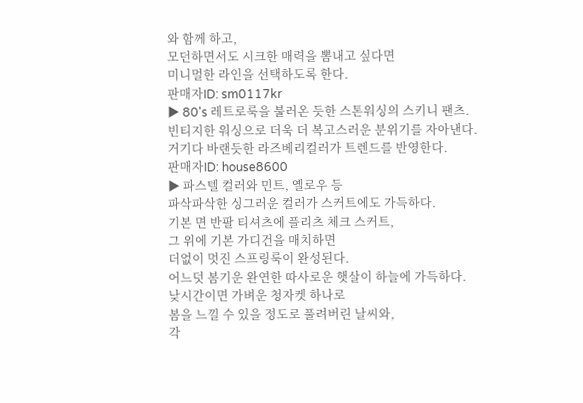와 함께 하고,
모던하면서도 시크한 매력을 뽐내고 싶다면
미니멀한 라인을 선택하도록 한다.
판매자ID: sm0117kr
▶ 80's 레트로룩을 불러온 듯한 스톤워싱의 스키니 팬츠.
빈티지한 워싱으로 더욱 더 복고스러운 분위기를 자아낸다.
거기다 바랜듯한 라즈베리컬러가 트렌드를 반영한다.
판매자ID: house8600
▶ 파스텔 컬러와 민트, 옐로우 등
파삭파삭한 싱그러운 컬러가 스커트에도 가득하다.
기본 면 반팔 티셔츠에 플리츠 체크 스커트,
그 위에 기본 가디건을 매치하면
더없이 멋진 스프링룩이 완성된다.
어느덧 봄기운 완연한 따사로운 햇살이 하늘에 가득하다.
낮시간이면 가벼운 청자켓 하나로
봄을 느낄 수 있을 정도로 풀려버린 날씨와,
각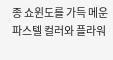종 쇼윈도를 가득 메운 파스텔 컬러와 플라워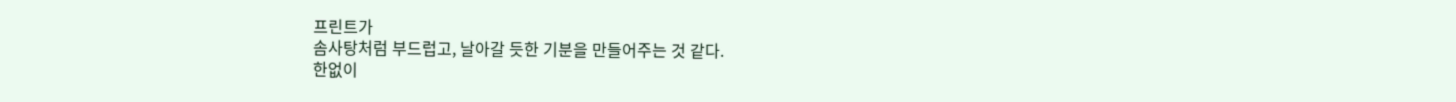프린트가
솜사탕처럼 부드럽고, 날아갈 듯한 기분을 만들어주는 것 같다.
한없이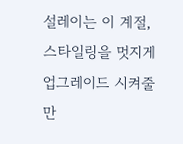설레이는 이 계절, 스타일링을 멋지게 업그레이드 시켜줄
만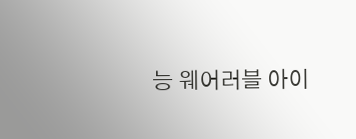능 웨어러블 아이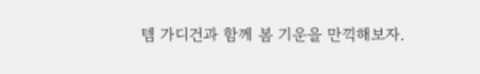템 가디건과 함께 봄 기운을 만끽해보자.